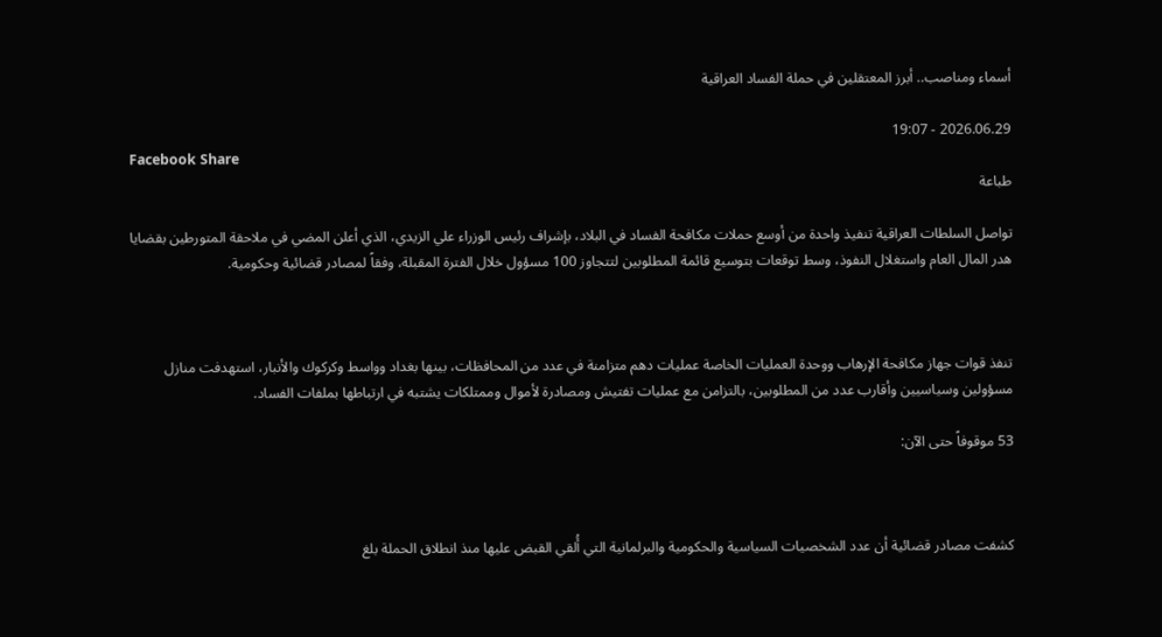أسماء ومناصب.. أبرز المعتقلين في حملة الفساد العراقية

2026.06.29 - 19:07
Facebook Share
طباعة

تواصل السلطات العراقية تنفيذ واحدة من أوسع حملات مكافحة الفساد في البلاد، بإشراف رئيس الوزراء علي الزيدي، الذي أعلن المضي في ملاحقة المتورطين بقضايا هدر المال العام واستغلال النفوذ، وسط توقعات بتوسيع قائمة المطلوبين لتتجاوز 100 مسؤول خلال الفترة المقبلة، وفقاً لمصادر قضائية وحكومية.



تنفذ قوات جهاز مكافحة الإرهاب ووحدة العمليات الخاصة عمليات دهم متزامنة في عدد من المحافظات، بينها بغداد وواسط وكركوك والأنبار، استهدفت منازل مسؤولين وسياسيين وأقارب عدد من المطلوبين، بالتزامن مع عمليات تفتيش ومصادرة لأموال وممتلكات يشتبه في ارتباطها بملفات الفساد.

53 موقوفاً حتى الآن:



كشفت مصادر قضائية أن عدد الشخصيات السياسية والحكومية والبرلمانية التي أُلقي القبض عليها منذ انطلاق الحملة بلغ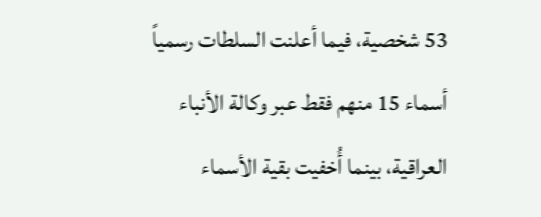53 شخصية، فيما أعلنت السلطات رسمياً أسماء 15 منهم فقط عبر وكالة الأنباء العراقية، بينما أُخفيت بقية الأسماء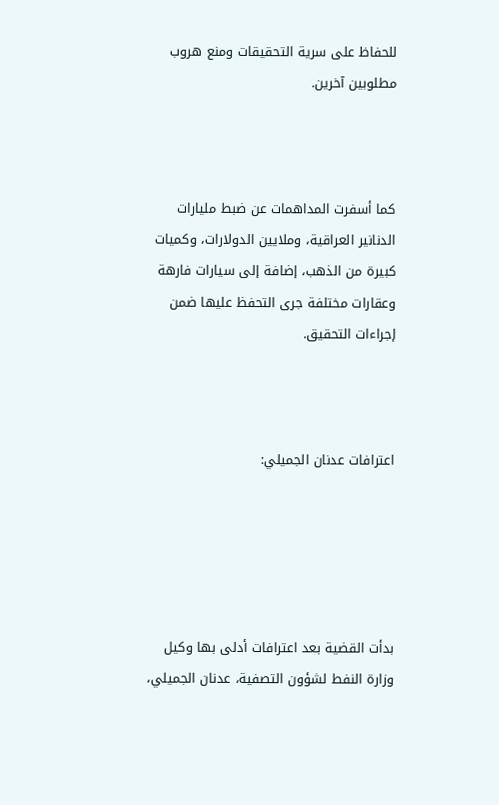للحفاظ على سرية التحقيقات ومنع هروب مطلوبين آخرين.



كما أسفرت المداهمات عن ضبط مليارات الدنانير العراقية، وملايين الدولارات، وكميات كبيرة من الذهب، إضافة إلى سيارات فارهة وعقارات مختلفة جرى التحفظ عليها ضمن إجراءات التحقيق.



اعترافات عدنان الجميلي:





بدأت القضية بعد اعترافات أدلى بها وكيل وزارة النفط لشؤون التصفية، عدنان الجميلي،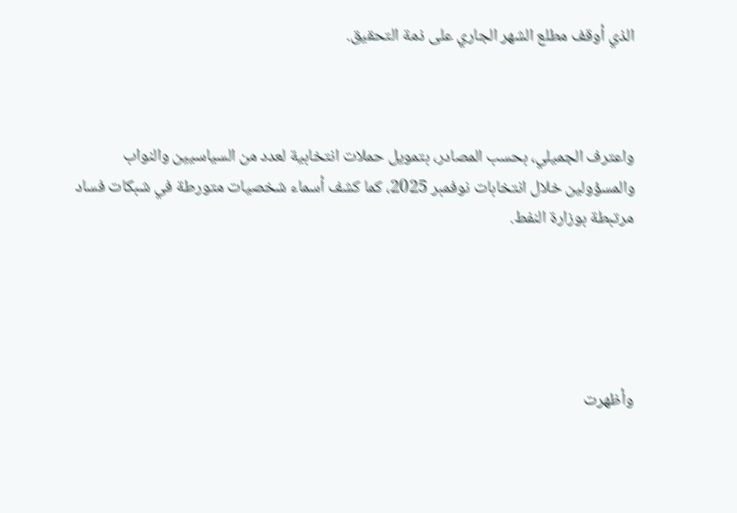الذي أوقف مطلع الشهر الجاري على ذمة التحقيق.



واعترف الجميلي، بحسب المصادر، بتمويل حملات انتخابية لعدد من السياسيين والنواب والمسؤولين خلال انتخابات نوفمبر 2025، كما كشف أسماء شخصيات متورطة في شبكات فساد مرتبطة بوزارة النفط.





وأظهرت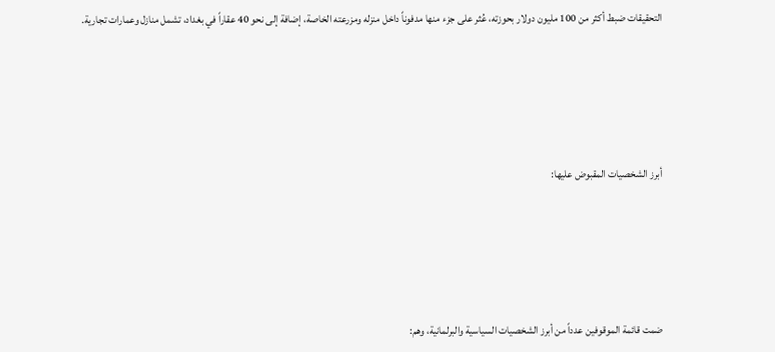التحقيقات ضبط أكثر من 100 مليون دولار بحوزته، عُثر على جزء منها مدفوناً داخل منزله ومزرعته الخاصة، إضافة إلى نحو 40 عقاراً في بغداد، تشمل منازل وعمارات تجارية.





أبرز الشخصيات المقبوض عليها:





ضمت قائمة الموقوفين عدداً من أبرز الشخصيات السياسية والبرلمانية، وهم: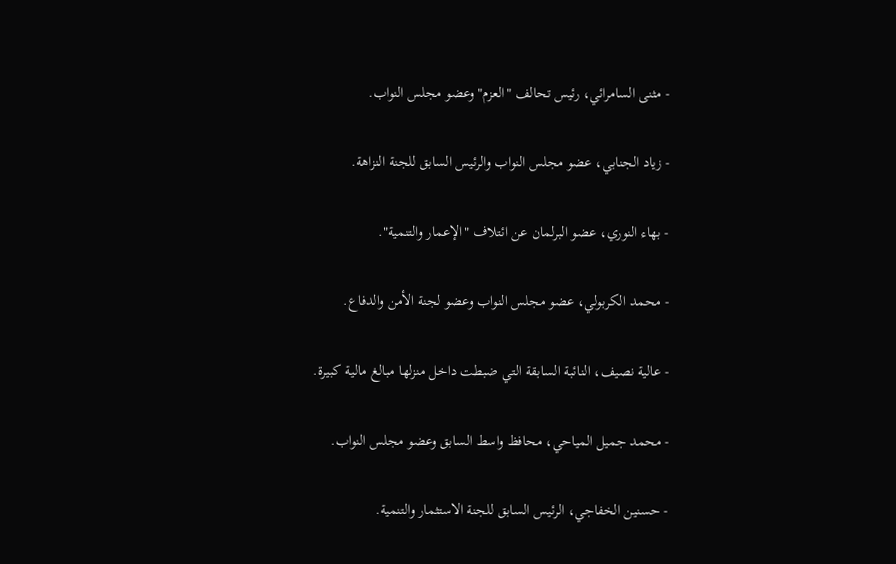- مثنى السامرائي، رئيس تحالف "العزم" وعضو مجلس النواب.

- زياد الجنابي، عضو مجلس النواب والرئيس السابق للجنة النزاهة.

- بهاء النوري، عضو البرلمان عن ائتلاف "الإعمار والتنمية".

- محمد الكربولي، عضو مجلس النواب وعضو لجنة الأمن والدفاع.

- عالية نصيف، النائبة السابقة التي ضبطت داخل منزلها مبالغ مالية كبيرة.

- محمد جميل المياحي، محافظ واسط السابق وعضو مجلس النواب.

- حسنين الخفاجي، الرئيس السابق للجنة الاستثمار والتنمية.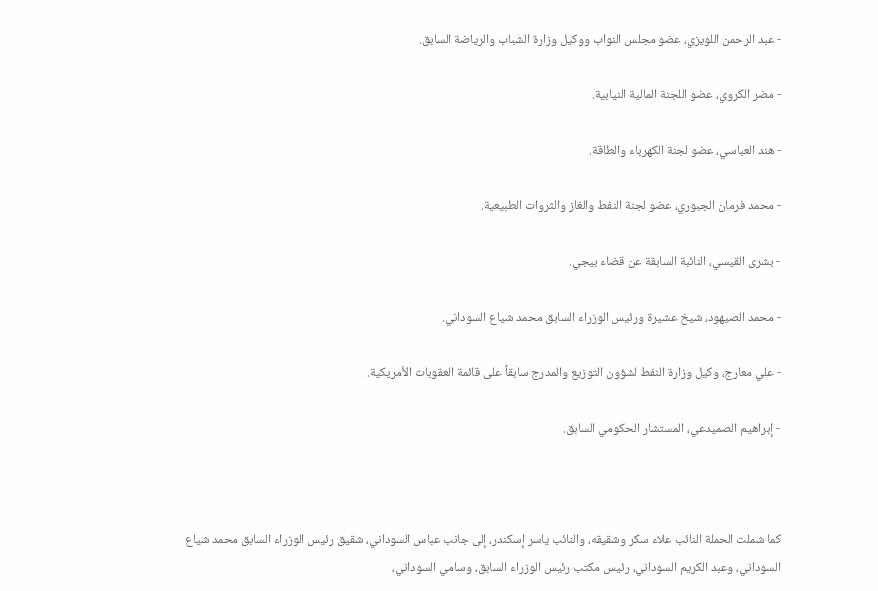- عبد الرحمن اللويزي، عضو مجلس النواب ووكيل وزارة الشباب والرياضة السابق.

- مضر الكروي، عضو اللجنة المالية النيابية.

- هند العباسي، عضو لجنة الكهرباء والطاقة.

- محمد فرمان الجبوري، عضو لجنة النفط والغاز والثروات الطبيعية.

- بشرى القيسي، النائبة السابقة عن قضاء بيجي.

- محمد الصيهود، شيخ عشيرة ورئيس الوزراء السابق محمد شياع السوداني.

- علي معارج، وكيل وزارة النفط لشؤون التوزيع والمدرج سابقاً على قائمة العقوبات الأمريكية.

- إبراهيم الصميدعي، المستشار الحكومي السابق.



كما شملت الحملة النائب علاء سكر وشقيقه، والنائب ياسر إسكندر، إلى جانب عباس السوداني، شقيق رئيس الوزراء السابق محمد شياع السوداني، وعبد الكريم السوداني، رئيس مكتب رئيس الوزراء السابق، وسامي السوداني،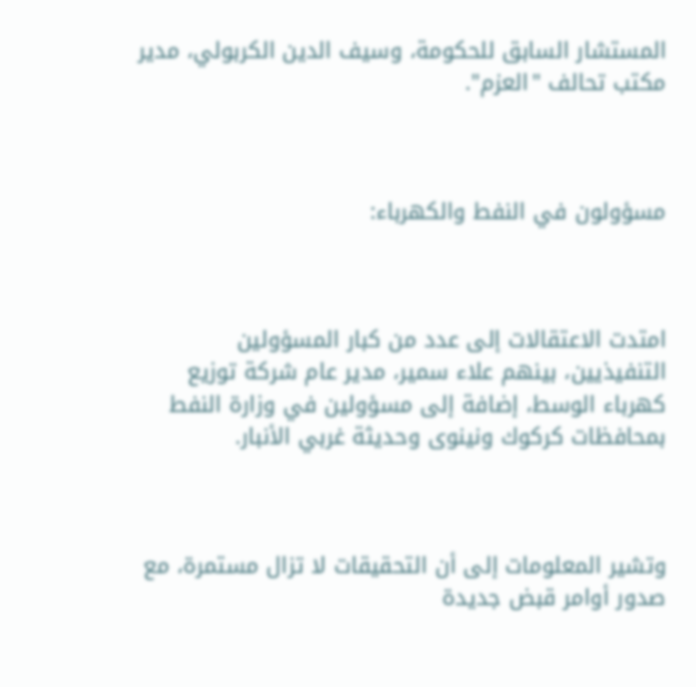المستشار السابق للحكومة، وسيف الدين الكربولي، مدير مكتب تحالف "العزم".



مسؤولون في النفط والكهرباء:



امتدت الاعتقالات إلى عدد من كبار المسؤولين التنفيذيين، بينهم علاء سمير، مدير عام شركة توزيع كهرباء الوسط، إضافة إلى مسؤولين في وزارة النفط بمحافظات كركوك ونينوى وحديثة غربي الأنبار.



وتشير المعلومات إلى أن التحقيقات لا تزال مستمرة، مع صدور أوامر قبض جديدة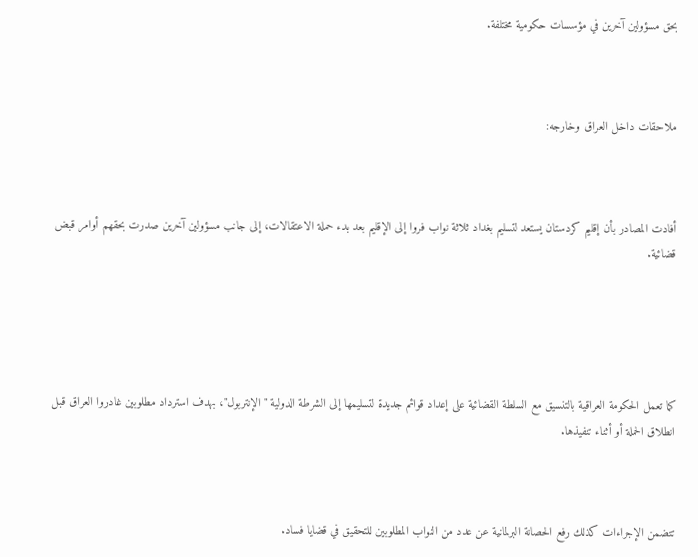بحق مسؤولين آخرين في مؤسسات حكومية مختلفة.



ملاحقات داخل العراق وخارجه:



أفادت المصادر بأن إقليم كردستان يستعد لتسليم بغداد ثلاثة نواب فروا إلى الإقليم بعد بدء حملة الاعتقالات، إلى جانب مسؤولين آخرين صدرت بحقهم أوامر قبض قضائية.





كما تعمل الحكومة العراقية بالتنسيق مع السلطة القضائية على إعداد قوائم جديدة لتسليمها إلى الشرطة الدولية "الإنتربول"، بهدف استرداد مطلوبين غادروا العراق قبل انطلاق الحملة أو أثناء تنفيذها.



تتضمن الإجراءات كذلك رفع الحصانة البرلمانية عن عدد من النواب المطلوبين للتحقيق في قضايا فساد.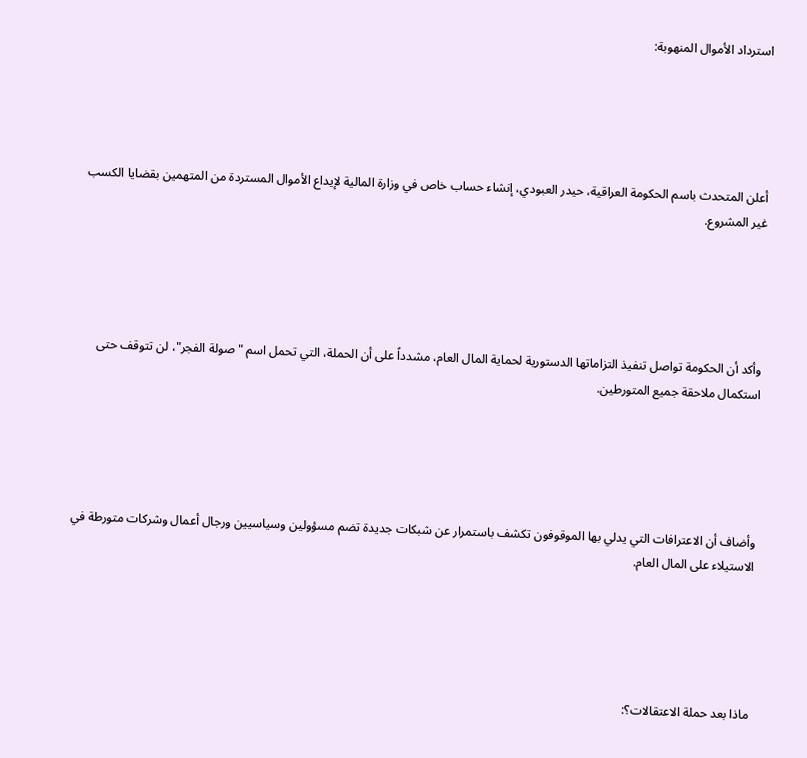استرداد الأموال المنهوبة:





أعلن المتحدث باسم الحكومة العراقية، حيدر العبودي، إنشاء حساب خاص في وزارة المالية لإيداع الأموال المستردة من المتهمين بقضايا الكسب غير المشروع.





وأكد أن الحكومة تواصل تنفيذ التزاماتها الدستورية لحماية المال العام، مشدداً على أن الحملة، التي تحمل اسم "صولة الفجر"، لن تتوقف حتى استكمال ملاحقة جميع المتورطين.





وأضاف أن الاعترافات التي يدلي بها الموقوفون تكشف باستمرار عن شبكات جديدة تضم مسؤولين وسياسيين ورجال أعمال وشركات متورطة في الاستيلاء على المال العام.





ماذا بعد حملة الاعتقالات؟: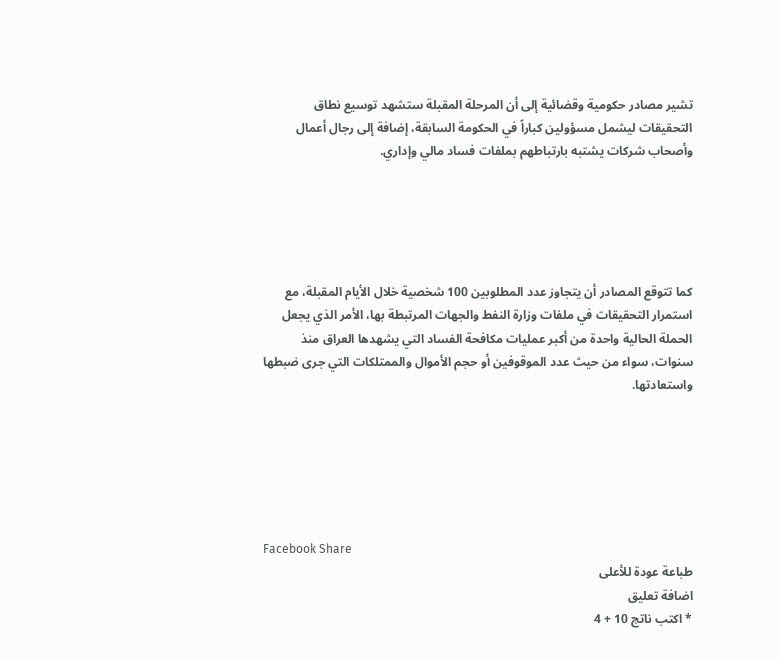تشير مصادر حكومية وقضائية إلى أن المرحلة المقبلة ستشهد توسيع نطاق التحقيقات ليشمل مسؤولين كباراً في الحكومة السابقة، إضافة إلى رجال أعمال وأصحاب شركات يشتبه بارتباطهم بملفات فساد مالي وإداري.





كما تتوقع المصادر أن يتجاوز عدد المطلوبين 100 شخصية خلال الأيام المقبلة، مع استمرار التحقيقات في ملفات وزارة النفط والجهات المرتبطة بها، الأمر الذي يجعل الحملة الحالية واحدة من أكبر عمليات مكافحة الفساد التي يشهدها العراق منذ سنوات، سواء من حيث عدد الموقوفين أو حجم الأموال والممتلكات التي جرى ضبطها واستعادتها.






Facebook Share
طباعة عودة للأعلى
اضافة تعليق
* اكتب ناتج 10 + 4